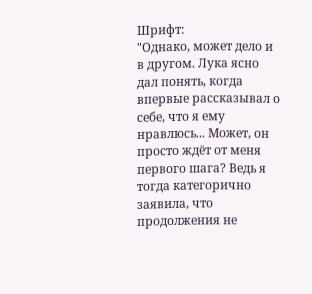Шрифт:
"Однако, может дело и в другом. Лука ясно дал понять, когда впервые рассказывал о себе, что я ему нравлюсь... Может, он просто ждёт от меня первого шага? Ведь я тогда категорично заявила, что продолжения не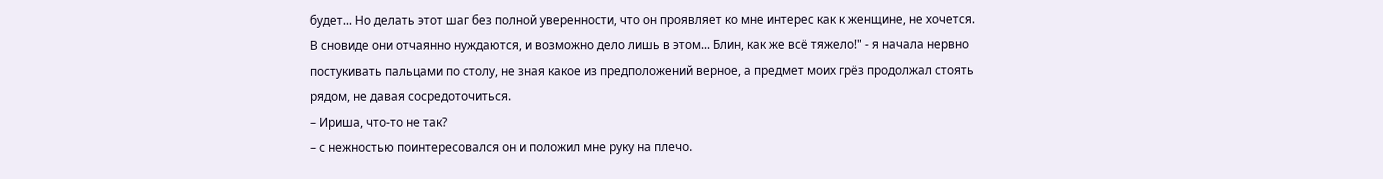будет... Но делать этот шаг без полной уверенности, что он проявляет ко мне интерес как к женщине, не хочется. В сновиде они отчаянно нуждаются, и возможно дело лишь в этом... Блин, как же всё тяжело!" - я начала нервно постукивать пальцами по столу, не зная какое из предположений верное, а предмет моих грёз продолжал стоять рядом, не давая сосредоточиться.
– Ириша, что-то не так?
– с нежностью поинтересовался он и положил мне руку на плечо.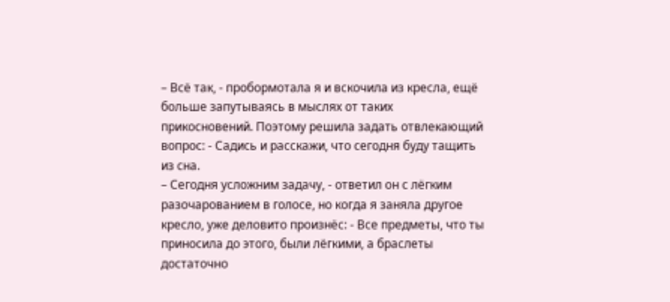– Всё так, - пробормотала я и вскочила из кресла, ещё больше запутываясь в мыслях от таких прикосновений. Поэтому решила задать отвлекающий вопрос: - Садись и расскажи, что сегодня буду тащить из сна.
– Сегодня усложним задачу, - ответил он с лёгким разочарованием в голосе, но когда я заняла другое кресло, уже деловито произнёс: - Все предметы, что ты приносила до этого, были лёгкими, а браслеты достаточно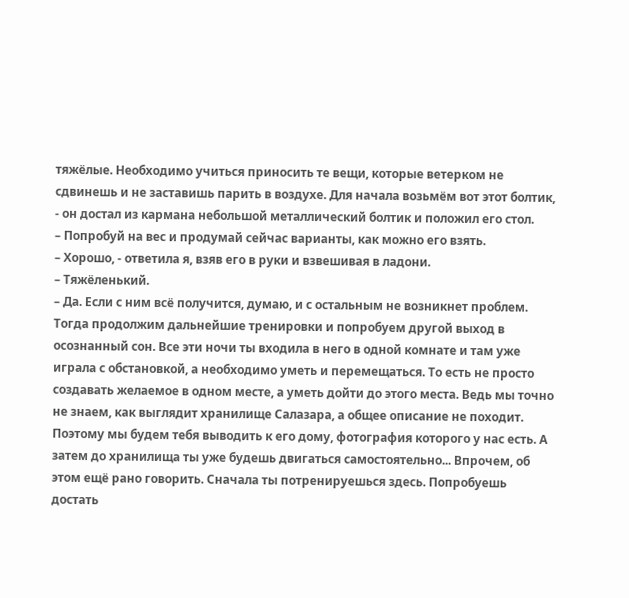тяжёлые. Необходимо учиться приносить те вещи, которые ветерком не сдвинешь и не заставишь парить в воздухе. Для начала возьмём вот этот болтик, - он достал из кармана небольшой металлический болтик и положил его стол.
– Попробуй на вес и продумай сейчас варианты, как можно его взять.
– Хорошо, - ответила я, взяв его в руки и взвешивая в ладони.
– Тяжёленький.
– Да. Если с ним всё получится, думаю, и с остальным не возникнет проблем. Тогда продолжим дальнейшие тренировки и попробуем другой выход в осознанный сон. Все эти ночи ты входила в него в одной комнате и там уже играла с обстановкой, а необходимо уметь и перемещаться. То есть не просто создавать желаемое в одном месте, а уметь дойти до этого места. Ведь мы точно не знаем, как выглядит хранилище Салазара, а общее описание не походит. Поэтому мы будем тебя выводить к его дому, фотография которого у нас есть. А затем до хранилища ты уже будешь двигаться самостоятельно... Впрочем, об этом ещё рано говорить. Сначала ты потренируешься здесь. Попробуешь достать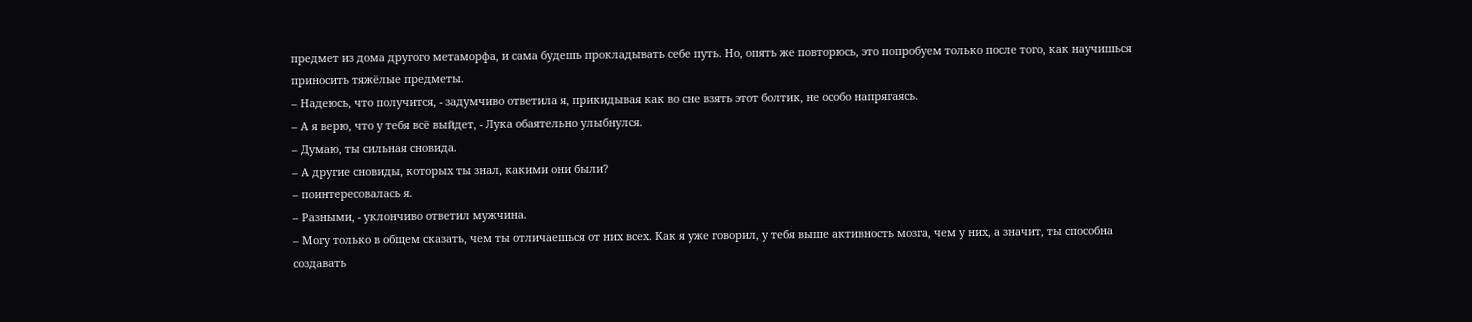предмет из дома другого метаморфа, и сама будешь прокладывать себе путь. Но, опять же повторюсь, это попробуем только после того, как научишься приносить тяжёлые предметы.
– Надеюсь, что получится, - задумчиво ответила я, прикидывая как во сне взять этот болтик, не особо напрягаясь.
– А я верю, что у тебя всё выйдет, - Лука обаятельно улыбнулся.
– Думаю, ты сильная сновида.
– А другие сновиды, которых ты знал, какими они были?
– поинтересовалась я.
– Разными, - уклончиво ответил мужчина.
– Могу только в общем сказать, чем ты отличаешься от них всех. Как я уже говорил, у тебя выше активность мозга, чем у них, а значит, ты способна создавать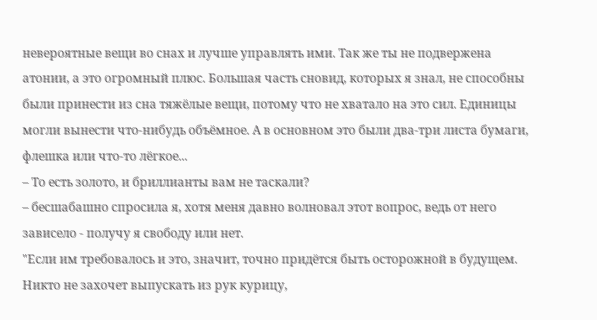невероятные вещи во снах и лучше управлять ими. Так же ты не подвержена атонии, а это огромный плюс. Большая часть сновид, которых я знал, не способны были принести из сна тяжёлые вещи, потому что не хватало на это сил. Единицы могли вынести что-нибудь объёмное. А в основном это были два-три листа бумаги, флешка или что-то лёгкое...
– То есть золото, и бриллианты вам не таскали?
– бесшабашно спросила я, хотя меня давно волновал этот вопрос, ведь от него зависело - получу я свободу или нет.
"Если им требовалось и это, значит, точно придётся быть осторожной в будущем. Никто не захочет выпускать из рук курицу,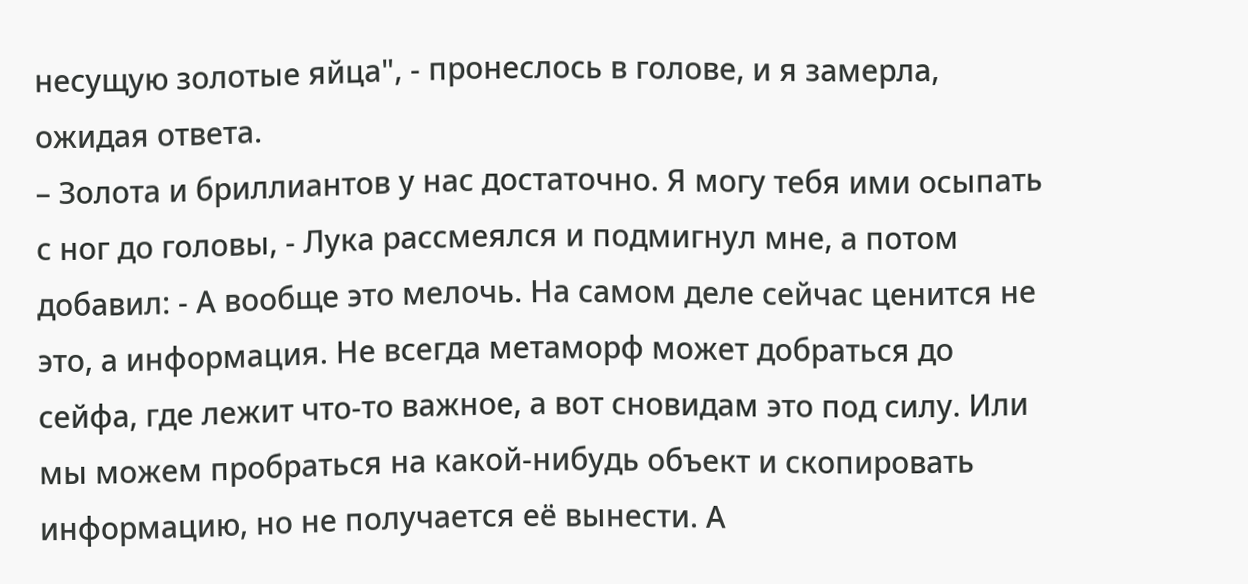несущую золотые яйца", - пронеслось в голове, и я замерла, ожидая ответа.
– Золота и бриллиантов у нас достаточно. Я могу тебя ими осыпать с ног до головы, - Лука рассмеялся и подмигнул мне, а потом добавил: - А вообще это мелочь. На самом деле сейчас ценится не это, а информация. Не всегда метаморф может добраться до сейфа, где лежит что-то важное, а вот сновидам это под силу. Или мы можем пробраться на какой-нибудь объект и скопировать информацию, но не получается её вынести. А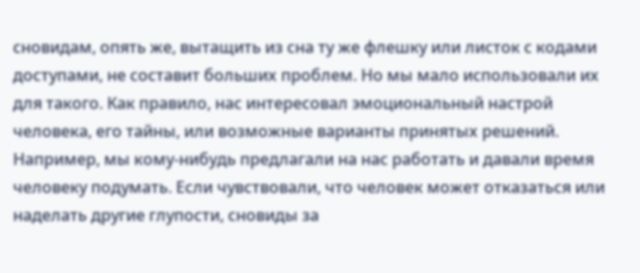сновидам, опять же, вытащить из сна ту же флешку или листок с кодами доступами, не составит больших проблем. Но мы мало использовали их для такого. Как правило, нас интересовал эмоциональный настрой человека, его тайны, или возможные варианты принятых решений. Например, мы кому-нибудь предлагали на нас работать и давали время человеку подумать. Если чувствовали, что человек может отказаться или наделать другие глупости, сновиды за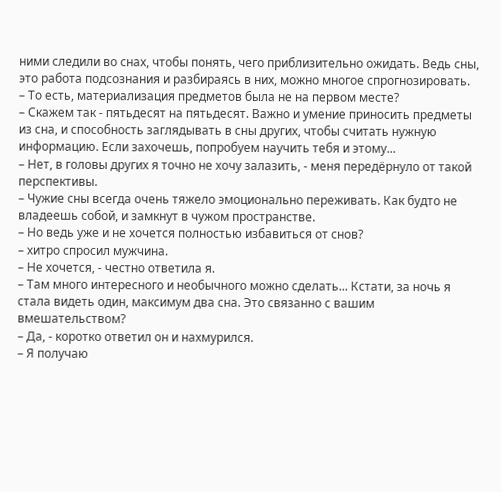ними следили во снах, чтобы понять, чего приблизительно ожидать. Ведь сны, это работа подсознания и разбираясь в них, можно многое спрогнозировать.
– То есть, материализация предметов была не на первом месте?
– Скажем так - пятьдесят на пятьдесят. Важно и умение приносить предметы из сна, и способность заглядывать в сны других, чтобы считать нужную информацию. Если захочешь, попробуем научить тебя и этому...
– Нет, в головы других я точно не хочу залазить, - меня передёрнуло от такой перспективы.
– Чужие сны всегда очень тяжело эмоционально переживать. Как будто не владеешь собой, и замкнут в чужом пространстве.
– Но ведь уже и не хочется полностью избавиться от снов?
– хитро спросил мужчина.
– Не хочется, - честно ответила я.
– Там много интересного и необычного можно сделать... Кстати, за ночь я стала видеть один, максимум два сна. Это связанно с вашим вмешательством?
– Да, - коротко ответил он и нахмурился.
– Я получаю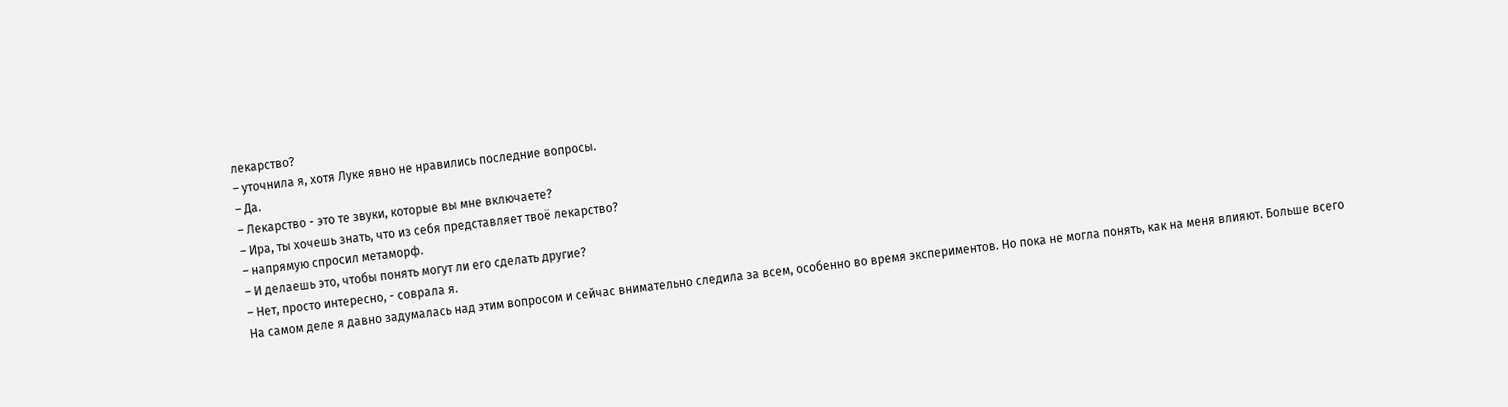лекарство?
– уточнила я, хотя Луке явно не нравились последние вопросы.
– Да.
– Лекарство - это те звуки, которые вы мне включаете?
– Ира, ты хочешь знать, что из себя представляет твоё лекарство?
– напрямую спросил метаморф.
– И делаешь это, чтобы понять могут ли его сделать другие?
– Нет, просто интересно, - соврала я.
На самом деле я давно задумалась над этим вопросом и сейчас внимательно следила за всем, особенно во время экспериментов. Но пока не могла понять, как на меня влияют. Больше всего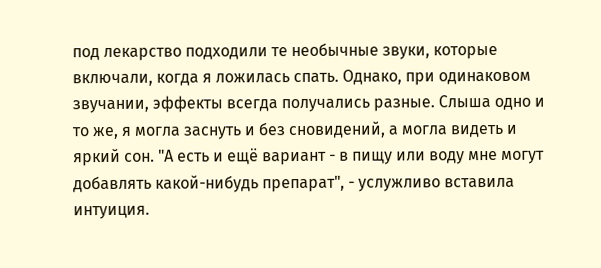под лекарство подходили те необычные звуки, которые включали, когда я ложилась спать. Однако, при одинаковом звучании, эффекты всегда получались разные. Слыша одно и то же, я могла заснуть и без сновидений, а могла видеть и яркий сон. "А есть и ещё вариант - в пищу или воду мне могут добавлять какой-нибудь препарат", - услужливо вставила интуиция.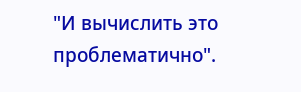"И вычислить это проблематично".